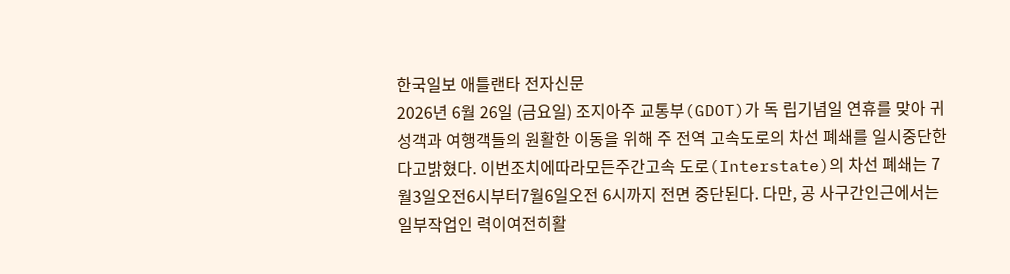한국일보 애틀랜타 전자신문
2026년 6월 26일 (금요일) 조지아주 교통부(GDOT)가 독 립기념일 연휴를 맞아 귀성객과 여행객들의 원활한 이동을 위해 주 전역 고속도로의 차선 폐쇄를 일시중단한다고밝혔다. 이번조치에따라모든주간고속 도로(Interstate)의 차선 폐쇄는 7 월3일오전6시부터7월6일오전 6시까지 전면 중단된다. 다만, 공 사구간인근에서는일부작업인 력이여전히활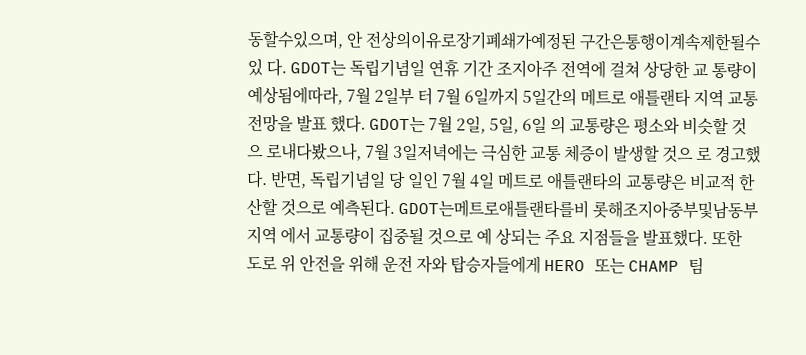동할수있으며, 안 전상의이유로장기폐쇄가예정된 구간은통행이계속제한될수있 다. GDOT는 독립기념일 연휴 기간 조지아주 전역에 걸쳐 상당한 교 통량이예상됨에따라, 7월 2일부 터 7월 6일까지 5일간의 메트로 애틀랜타 지역 교통 전망을 발표 했다. GDOT는 7월 2일, 5일, 6일 의 교통량은 평소와 비슷할 것으 로내다봤으나, 7월 3일저녁에는 극심한 교통 체증이 발생할 것으 로 경고했다. 반면, 독립기념일 당 일인 7월 4일 메트로 애틀랜타의 교통량은 비교적 한산할 것으로 예측된다. GDOT는메트로애틀랜타를비 롯해조지아중부및남동부지역 에서 교통량이 집중될 것으로 예 상되는 주요 지점들을 발표했다. 또한 도로 위 안전을 위해 운전 자와 탑승자들에게 HERO 또는 CHAMP 팀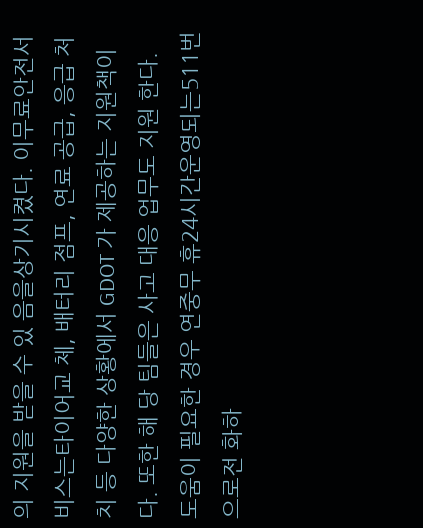의 지원을 받을 수 있 음을상기시켰다. 이무료안전서비스는타이어교 체, 배터리 점프, 연료 공급, 응급 처치 등 다양한 상황에서 GDOT 가 제공하는 지원책이다. 또한 해 당 팀들은 사고 대응 업무도 지원 한다. 도움이 필요한 경우 연중무 휴24시간운영되는511번으로전 화하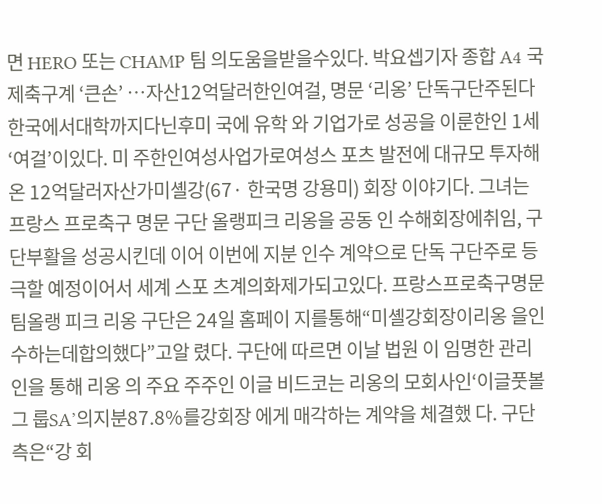면 HERO 또는 CHAMP 팀 의도움을받을수있다. 박요셉기자 종합 A4 국제축구계 ‘큰손’ …자산12억달러한인여걸, 명문 ‘리옹’ 단독구단주된다 한국에서대학까지다닌후미 국에 유학 와 기업가로 성공을 이룬한인 1세‘여걸’이있다. 미 주한인여성사업가로여성스 포츠 발전에 대규모 투자해온 12억달러자산가미셸강(67· 한국명 강용미) 회장 이야기다. 그녀는 프랑스 프로축구 명문 구단 올랭피크 리옹을 공동 인 수해회장에취임, 구단부활을 성공시킨데 이어 이번에 지분 인수 계약으로 단독 구단주로 등극할 예정이어서 세계 스포 츠계의화제가되고있다. 프랑스프로축구명문팀올랭 피크 리옹 구단은 24일 홈페이 지를통해“미셸강회장이리옹 을인수하는데합의했다”고알 렸다. 구단에 따르면 이날 법원 이 임명한 관리인을 통해 리옹 의 주요 주주인 이글 비드코는 리옹의 모회사인‘이글풋볼그 룹SA’의지분87.8%를강회장 에게 매각하는 계약을 체결했 다. 구단 측은“강 회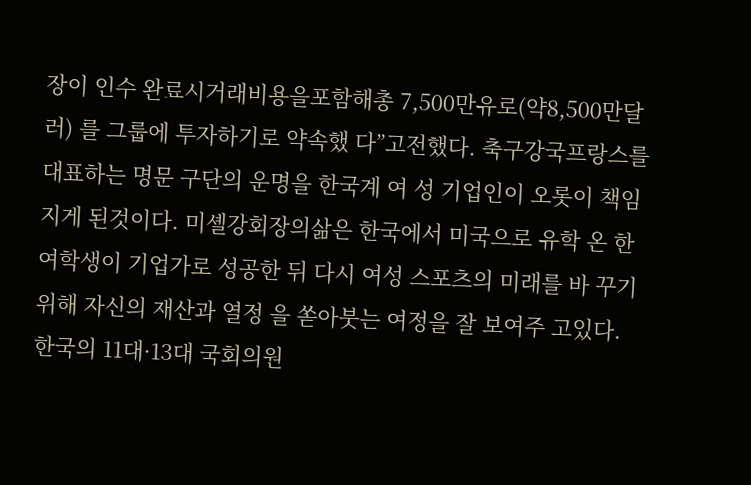장이 인수 완료시거래비용을포함해총 7,500만유로(약8,500만달러) 를 그룹에 투자하기로 약속했 다”고전했다. 축구강국프랑스를대표하는 명문 구단의 운명을 한국계 여 성 기업인이 오롯이 책임지게 된것이다. 미셸강회장의삶은 한국에서 미국으로 유학 온 한 여학생이 기업가로 성공한 뒤 다시 여성 스포츠의 미래를 바 꾸기 위해 자신의 재산과 열정 을 쏟아붓는 여정을 잘 보여주 고있다. 한국의 11대·13대 국회의원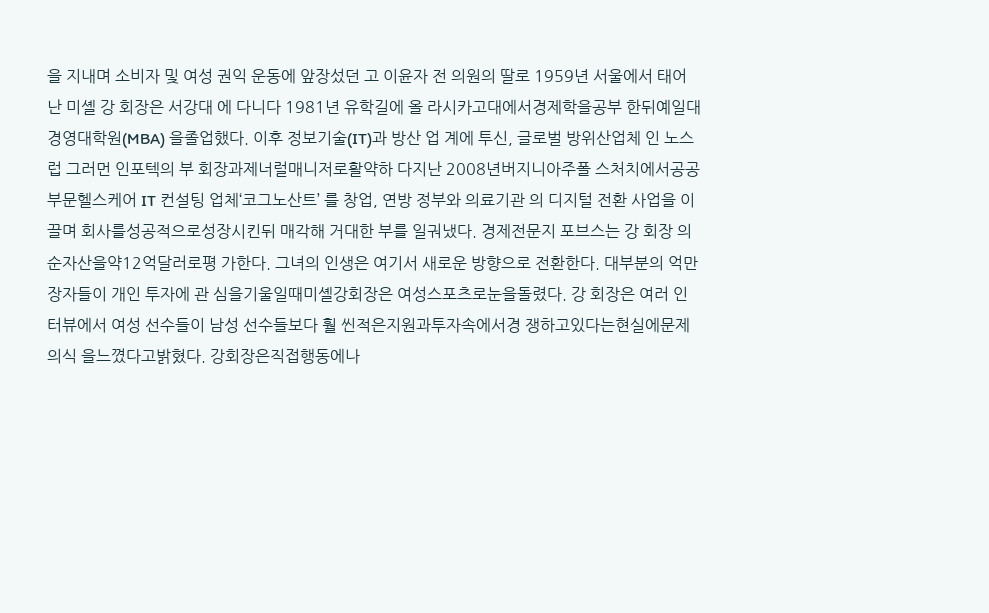을 지내며 소비자 및 여성 권익 운동에 앞장섰던 고 이윤자 전 의원의 딸로 1959년 서울에서 태어난 미셸 강 회장은 서강대 에 다니다 1981년 유학길에 올 라시카고대에서경제학을공부 한뒤예일대경영대학원(MBA) 을졸업했다. 이후 정보기술(IT)과 방산 업 계에 투신, 글로벌 방위산업체 인 노스럽 그러먼 인포텍의 부 회장과제너럴매니저로활약하 다지난 2008년버지니아주폴 스처치에서공공부문헬스케어 IT 컨설팅 업체‘코그노산트’ 를 창업, 연방 정부와 의료기관 의 디지털 전환 사업을 이끌며 회사를성공적으로성장시킨뒤 매각해 거대한 부를 일궈냈다. 경제전문지 포브스는 강 회장 의순자산을약12억달러로평 가한다. 그녀의 인생은 여기서 새로운 방향으로 전환한다. 대부분의 억만장자들이 개인 투자에 관 심을기울일때미셸강회장은 여성스포츠로눈을돌렸다. 강 회장은 여러 인터뷰에서 여성 선수들이 남성 선수들보다 훨 씬적은지원과투자속에서경 쟁하고있다는현실에문제의식 을느꼈다고밝혔다. 강회장은직접행동에나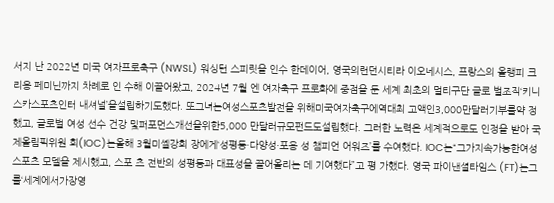서지 난 2022년 미국 여자프로축구 (NWSL) 워싱턴 스피릿을 인수 한데이어, 영국의런던시티라 이오네시스, 프랑스의 올랭피 크 리옹 페미닌까지 차례로 인 수해 이끌어왔고, 2024년 7월 엔 여자축구 프로화에 중점을 둔 세계 최초의 멀티구단 글로 벌조직‘키니스카스포츠인터 내셔널’을설립하기도했다. 또그녀는여성스포츠발전을 위해미국여자축구에역대최 고액인3,000만달러기부를약 정했고, 글로벌 여성 선수 건강 및퍼포먼스개선을위한5,000 만달러규모펀드도설립했다. 그러한 노력은 세계적으로도 인정을 받아 국제올림픽위원 회(IOC)는올해 3월미셸강회 장에게‘성평등·다양성·포용 성 챔피언 어워즈’를 수여했다. IOC는“그가지속가능한여성 스포츠 모델을 제시했고, 스포 츠 전반의 성평등과 대표성을 끌어올리는 데 기여했다”고 평 가했다. 영국 파이낸셜타임스 (FT)는그를‘세계에서가장영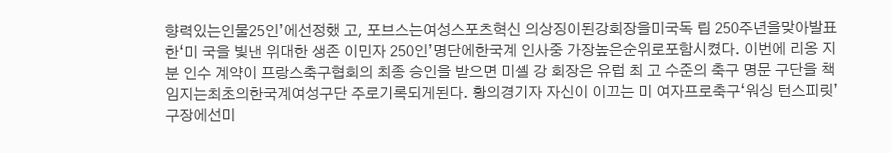향력있는인물25인’에선정했 고, 포브스는여성스포츠혁신 의상징이된강회장을미국독 립 250주년을맞아발표한‘미 국을 빛낸 위대한 생존 이민자 250인’명단에한국계 인사중 가장높은순위로포함시켰다. 이번에 리옹 지분 인수 계약이 프랑스축구협회의 최종 승인을 받으면 미셸 강 회장은 유럽 최 고 수준의 축구 명문 구단을 책 임지는최초의한국계여성구단 주로기록되게된다. 황의경기자 자신이 이끄는 미 여자프로축구‘워싱 턴스피릿’구장에선미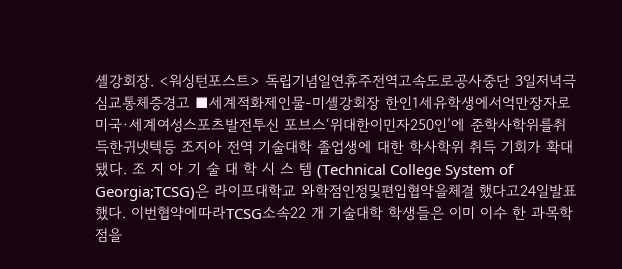셸강회장. <워싱턴포스트> 독립기념일연휴주전역고속도로공사중단 3일저녁극심교통체증경고 ■세계적화제인물-미셸강회장 한인1세유학생에서억만장자로 미국·세계여성스포츠발전투신 포브스‘위대한이민자250인’에 준학사학위를취득한귀넷텍등 조지아 전역 기술대학 졸업생에 대한 학사학위 취득 기회가 확대 됐다. 조 지 아 기 술 대 학 시 스 템 (Technical College System of Georgia;TCSG)은 라이프대학교 와학점인정및편입협약을체결 했다고24일발표했다. 이번협약에따라TCSG소속22 개 기술대학 학생들은 이미 이수 한 과목학점을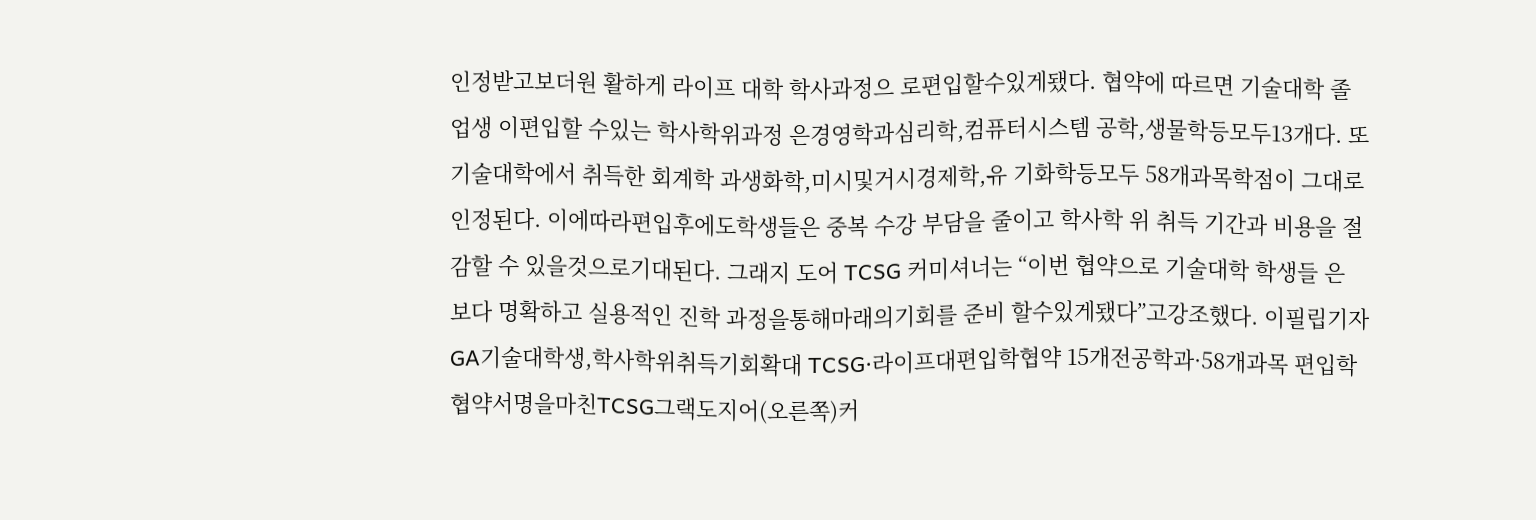인정받고보더원 활하게 라이프 대학 학사과정으 로편입할수있게됐다. 협약에 따르면 기술대학 졸업생 이편입할 수있는 학사학위과정 은경영학과심리학,컴퓨터시스템 공학,생물학등모두13개다. 또 기술대학에서 취득한 회계학 과생화학,미시및거시경제학,유 기화학등모두 58개과목학점이 그대로인정된다. 이에따라편입후에도학생들은 중복 수강 부담을 줄이고 학사학 위 취득 기간과 비용을 절감할 수 있을것으로기대된다. 그래지 도어 TCSG 커미셔너는 “이번 협약으로 기술대학 학생들 은 보다 명확하고 실용적인 진학 과정을통해마래의기회를 준비 할수있게됐다”고강조했다. 이필립기자 GA기술대학생,학사학위취득기회확대 TCSG·라이프대편입학협약 15개전공학과·58개과목 편입학협약서명을마친TCSG그랙도지어(오른쪽)커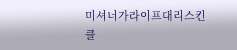미셔너가라이프대리스킨클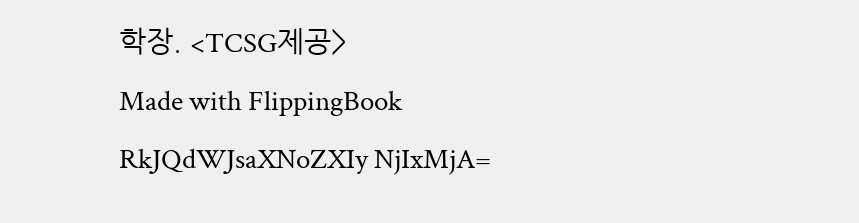학장. <TCSG제공>
Made with FlippingBook
RkJQdWJsaXNoZXIy NjIxMjA=